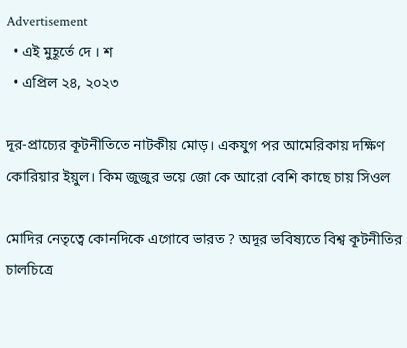Advertisement
  • এই মুহূর্তে দে । শ
  • এপ্রিল ২৪, ২০২৩

দূর-প্রাচ্যের কূটনীতিতে নাটকীয় মোড়। একযুগ পর আমেরিকায় দক্ষিণ কোরিয়ার ইয়ুল। কিম জুজুর ভয়ে জো কে আরো বেশি কাছে চায় সিওল

মোদির নেতৃত্বে কোনদিকে এগোবে ভারত ? অদূর ভবিষ্যতে বিশ্ব কূটনীতির চালচিত্রে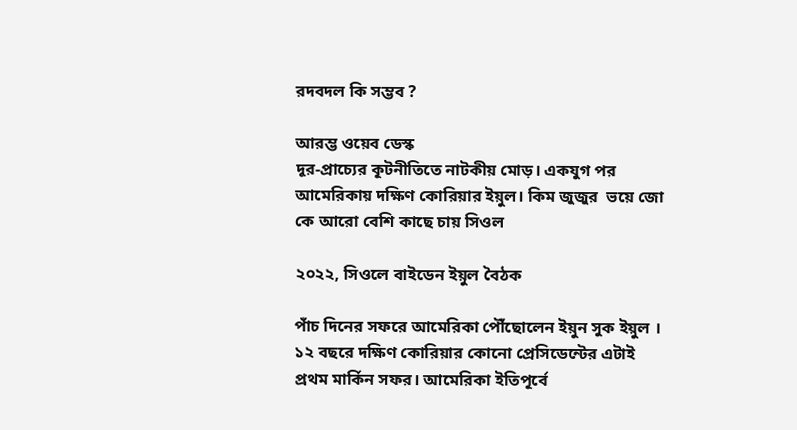রদবদল কি সম্ভব ?

আরম্ভ ওয়েব ডেস্ক
দূর-প্রাচ্যের কূটনীতিতে নাটকীয় মোড়। একযুগ পর আমেরিকায় দক্ষিণ কোরিয়ার ইয়ুল। কিম জুজুর  ভয়ে জো কে আরো বেশি কাছে চায় সিওল

২০২২, সিওলে বাইডেন ইয়ুল বৈঠক

পাঁচ দিনের সফরে আমেরিকা পৌঁছোলেন ইয়ুন সুক ইয়ুল ।  ১২ বছরে দক্ষিণ কোরিয়ার কোনো প্রেসিডেন্টের এটাই প্রথম মার্কিন সফর। আমেরিকা ইতিপূর্বে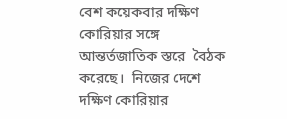বেশ কয়েকবার দক্ষিণ কোরিয়ার সঙ্গে আন্তর্তজাতিক স্তরে  বৈঠক করেছে।  নিজের দেশে দক্ষিণ কোরিয়ার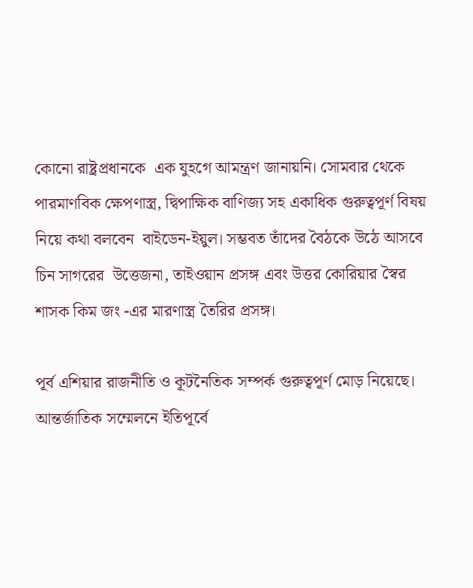কোনো রাষ্ট্রপ্রধানকে  এক যুহগে আমন্ত্রণ জানায়নি। সোমবার থেকে পারমাণবিক ক্ষেপণাস্ত্র, দ্বিপাক্ষিক বাণিজ্য সহ একাধিক গুরুত্বপূর্ণ বিষয় নিয়ে কথা বলবেন  বাইডেন-ইয়ুল। সম্ভবত তাঁদের বৈঠকে উঠে আসবে চিন সাগরের  উত্তেজনা, তাইওয়ান প্রসঙ্গ এবং উত্তর কোরিয়ার স্বৈর শাসক কিম জং -এর মারণাস্ত্র তৈরির প্রসঙ্গ।

পূর্ব এশিয়ার রাজনীতি ও কূটনৈতিক সম্পর্ক গুরুত্বপূর্ণ মোড় নিয়েছে। আন্তর্জাতিক সম্মেলনে ইতিপূর্বে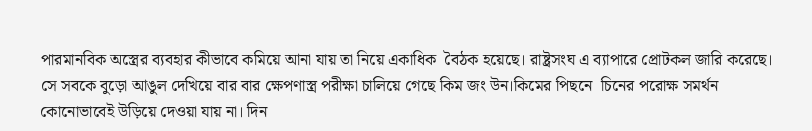পারমানবিক অস্ত্রের ব্যবহার কীভাবে কমিয়ে আনা যায় তা নিয়ে একাধিক  বৈঠক হয়েছে। রাষ্ট্রসংঘ এ ব্যাপারে প্রোটকল জারি করেছে। সে সবকে বুড়ো আঙুল দেখিয়ে বার বার ক্ষেপণাস্ত্র পরীক্ষা চালিয়ে গেছে কিম জং উন।কিমের পিছনে  চিনের পরোক্ষ সমর্থন কোনোভাবেই উড়িয়ে দেওয়া যায় না। দিন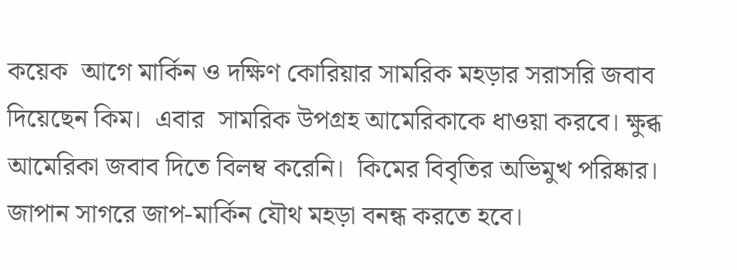কয়েক  আগে মার্কিন ও দক্ষিণ কোরিয়ার সামরিক মহড়ার সরাসরি জবাব দিয়েছেন কিম।  এবার  সামরিক উপগ্রহ আমেরিকাকে ধাওয়া করবে। ক্ষুব্ধ আমেরিকা জবাব দিতে বিলম্ব করেনি।  কিমের বিবৃতির অভিমুখ পরিষ্কার।  জাপান সাগরে জাপ-মার্কিন যৌথ মহড়া বনন্ধ করতে হবে।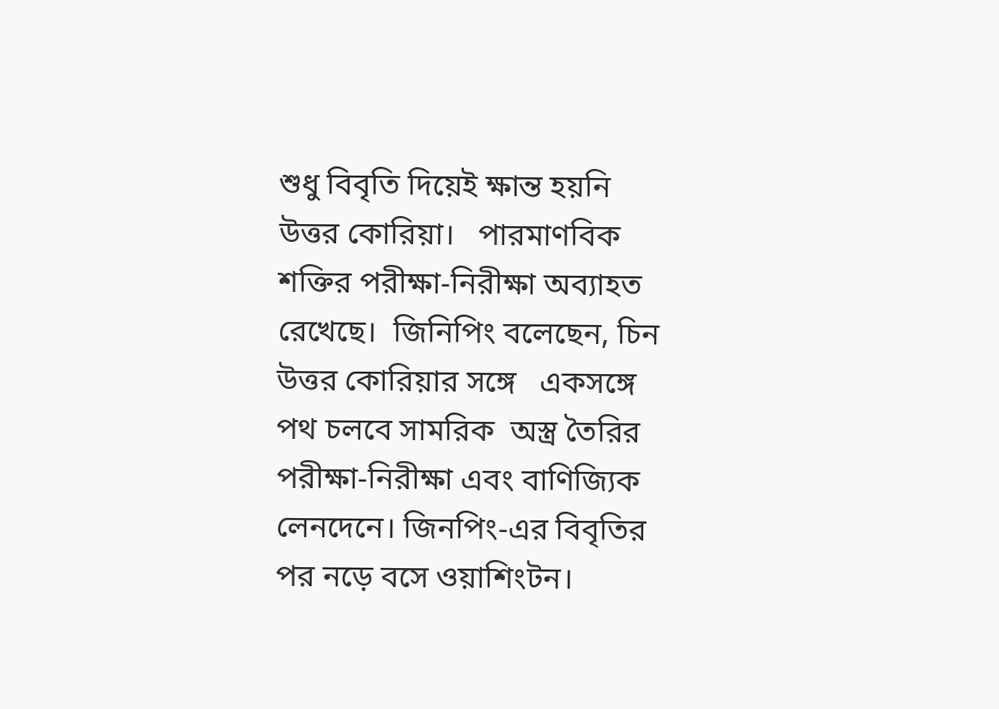শুধু বিবৃতি দিয়েই ক্ষান্ত হয়নি উত্তর কোরিয়া।   পারমাণবিক শক্তির পরীক্ষা-নিরীক্ষা অব্যাহত রেখেছে।  জিনিপিং বলেছেন, চিন  উত্তর কোরিয়ার সঙ্গে   একসঙ্গে পথ চলবে সামরিক  অস্ত্র তৈরির পরীক্ষা-নিরীক্ষা এবং বাণিজ্যিক লেনদেনে। জিনপিং-এর বিবৃতির পর নড়ে বসে ওয়াশিংটন।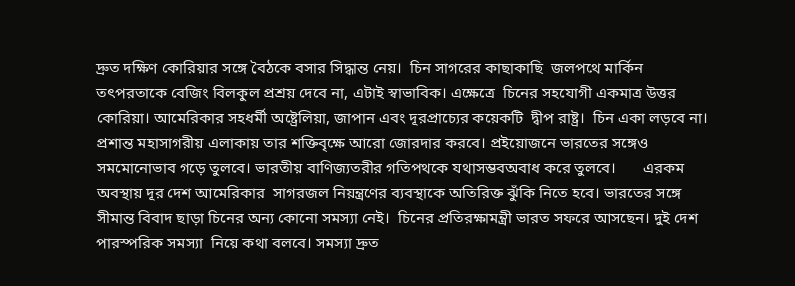দ্রুত দক্ষিণ কোরিয়ার সঙ্গে বৈঠকে বসার সিদ্ধান্ত নেয়।  চিন সাগরের কাছাকাছি  জলপথে মার্কিন তৎপরতাকে বেজিং বিলকুল প্রশ্রয় দেবে না, এটাই স্বাভাবিক। এক্ষেত্রে  চিনের সহযোগী একমাত্র উত্তর কোরিয়া। আমেরিকার সহধর্মী অষ্ট্রেলিয়া, জাপান এবং দূরপ্রাচ্যের কয়েকটি  দ্বীপ রাষ্ট্র।  চিন একা লড়বে না।  প্রশান্ত মহাসাগরীয় এলাকায় তার শক্তিবৃক্ষে আরো জোরদার করবে। প্রইয়োজনে ভারতের সঙ্গেও সমমোনোভাব গড়ে তুলবে। ভারতীয় বাণিজ্যতরীর গতিপথকে যথাসম্ভবঅবাধ করে তুলবে।       এরকম অবস্থায় দূর দেশ আমেরিকার  সাগরজল নিয়ন্ত্রণের ব্যবস্থাকে অতিরিক্ত ঝুঁকি নিতে হবে। ভারতের সঙ্গে সীমান্ত বিবাদ ছাড়া চিনের অন্য কোনো সমস্যা নেই।  চিনের প্রতিরক্ষামন্ত্রী ভারত সফরে আসছেন। দুই দেশ পারস্পরিক সমস্যা  নিয়ে কথা বলবে। সমস্যা দ্রুত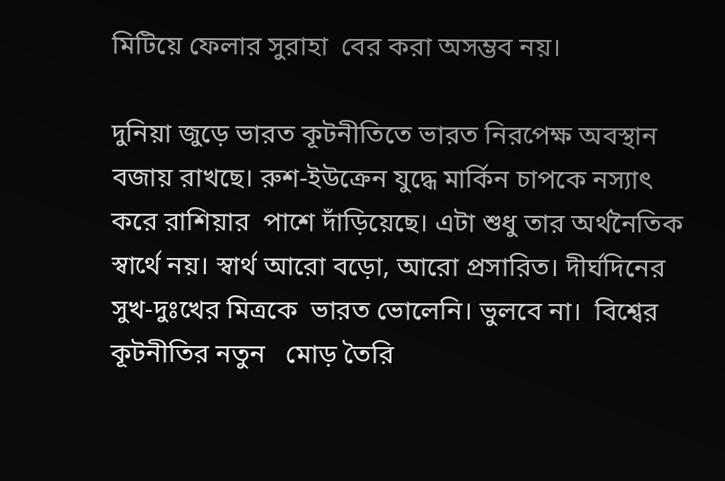মিটিয়ে ফেলার সুরাহা  বের করা অসম্ভব নয়।

দুনিয়া জুড়ে ভারত কূটনীতিতে ভারত নিরপেক্ষ অবস্থান বজায় রাখছে। রুশ-ইউক্রেন যুদ্ধে মার্কিন চাপকে নস্যাৎ করে রাশিয়ার  পাশে দাঁড়িয়েছে। এটা শুধু তার অর্থনৈতিক স্বার্থে নয়। স্বার্থ আরো বড়ো, আরো প্রসারিত। দীর্ঘদিনের সুখ-দুঃখের মিত্রকে  ভারত ভোলেনি। ভুলবে না।  বিশ্বের কূটনীতির নতুন   মোড় তৈরি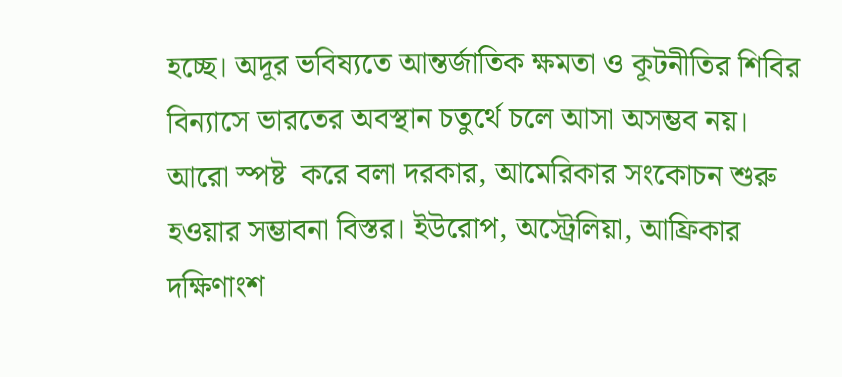হচ্ছে। অদূর ভবিষ্যতে আন্তর্জাতিক ক্ষমতা ও কূটনীতির শিবির বিন্যাসে ভারতের অবস্থান চতুর্থে চলে আসা অসম্ভব নয়।  আরো স্পষ্ট  করে বলা দরকার, আমেরিকার সংকোচন শুরু হওয়ার সম্ভাবনা বিস্তর। ইউরোপ, অস্ট্রেলিয়া, আফ্রিকার দক্ষিণাংশ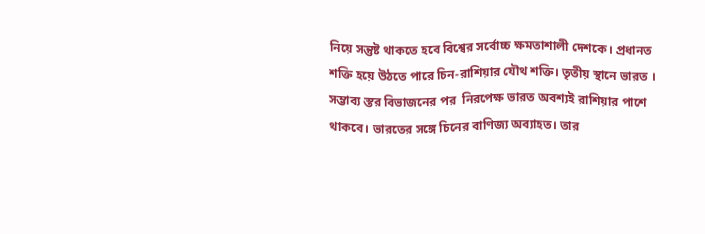নিয়ে সন্তুষ্ট থাকতে হবে বিশ্বের সর্বোচ্চ ক্ষমতাশালী দেশকে। প্রধানত শক্তি হয়ে উঠতে পারে চিন-রাশিয়ার যৌথ শক্তি। তৃতীয় স্থানে ভারত । সম্ভাব্য স্তর বিভাজনের পর  নিরপেক্ষ ভারত অবশ্যই রাশিয়ার পাশে থাকবে। ভারতের সঙ্গে চিনের বাণিজ্য অব্যাহত। তার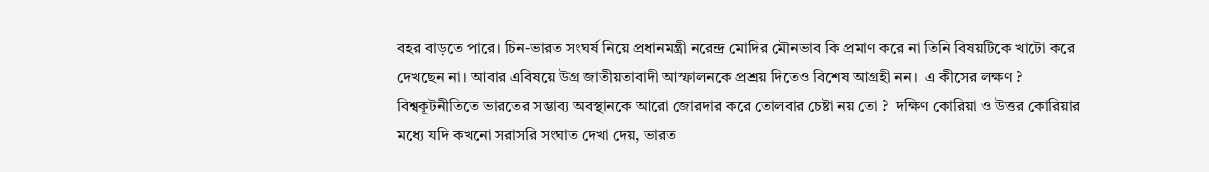বহর বাড়তে পারে। চিন-ভারত সংঘর্ষ নিয়ে প্রধানমন্ত্রী নরেন্দ্র মোদির মৌনভাব কি প্রমাণ করে না তিনি বিষয়টিকে খাটো করে দেখছেন না। আবার এবিষয়ে উগ্র জাতীয়তাবাদী আস্ফালনকে প্রশ্রয় দিতেও বিশেষ আগ্রহী নন।  এ কীসের লক্ষণ ? বিশ্বকূটনীতিতে ভারতের সম্ভাব্য অবস্থানকে আরো জোরদার করে তোলবার চেষ্টা নয় তো ?  দক্ষিণ কোরিয়া ও উত্তর কোরিয়ার মধ্যে যদি কখনো সরাসরি সংঘাত দেখা দেয়, ভারত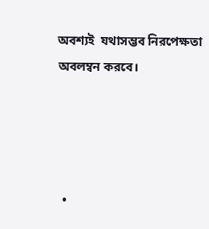অবশ্যই  যথাসম্ভব নিরপেক্ষতা অবলম্বন করবে।




  •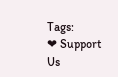Tags:
❤ Support Us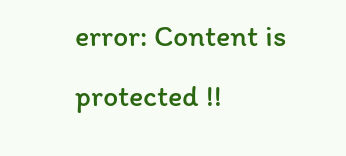error: Content is protected !!